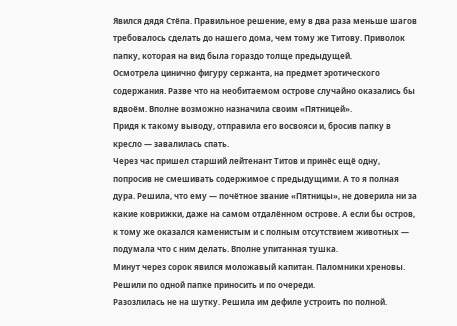Явился дядя Стёпа. Правильное решение, ему в два раза меньше шагов требовалось сделать до нашего дома, чем тому же Титову. Приволок папку, которая на вид была гораздо толще предыдущей.
Осмотрела цинично фигуру сержанта, на предмет эротического содержания. Разве что на необитаемом острове случайно оказались бы вдвоём. Вполне возможно назначила своим «Пятницей».
Придя к такому выводу, отправила его восвояси и, бросив папку в кресло — завалилась спать.
Через час пришел старший лейтенант Титов и принёс ещё одну, попросив не смешивать содержимое с предыдущими. А то я полная дура. Решила, что ему — почётное звание «Пятницы», не доверила ни за какие коврижки, даже на самом отдалённом острове. А если бы остров, к тому же оказался каменистым и с полным отсутствием животных — подумала что с ним делать. Вполне упитанная тушка.
Минут через сорок явился моложавый капитан. Паломники хреновы. Решили по одной папке приносить и по очереди.
Разозлилась не на шутку. Решила им дефиле устроить по полной.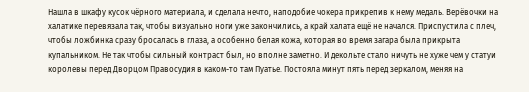Нашла в шкафу кусок чёрного материала, и сделала нечто, наподобие чокера прикрепив к нему медаль. Верёвочки на халатике перевязала так, чтобы визуально ноги уже закончились, а край халата ещё не начался. Приспустила с плеч, чтобы ложбинка сразу бросалась в глаза, а особенно белая кожа, которая во время загара была прикрыта купальником. Не так чтобы сильный контраст был, но вполне заметно. И декольте стало ничуть не хуже чем у статуи королевы перед Дворцом Правосудия в каком-то там Пуатье. Постояла минут пять перед зеркалом, меняя на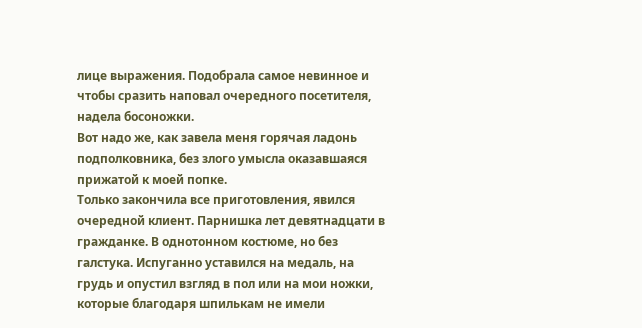лице выражения. Подобрала самое невинное и чтобы сразить наповал очередного посетителя, надела босоножки.
Вот надо же, как завела меня горячая ладонь подполковника, без злого умысла оказавшаяся прижатой к моей попке.
Только закончила все приготовления, явился очередной клиент. Парнишка лет девятнадцати в гражданке. В однотонном костюме, но без галстука. Испуганно уставился на медаль, на грудь и опустил взгляд в пол или на мои ножки, которые благодаря шпилькам не имели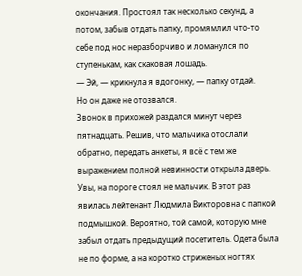окончания. Простоял так несколько секунд, а потом, забыв отдать папку, промямлил что-то себе под нос неразборчиво и ломанулся по ступенькам, как скаковая лошадь.
— Эй, — крикнула я вдогонку, — папку отдай.
Но он даже не отозвался.
Звонок в прихожей раздался минут через пятнадцать. Решив, что мальчика отослали обратно, передать анкеты, я всё с тем же выражением полной невинности открыла дверь.
Увы, на пороге стоял не мальчик. В этот раз явилась лейтенант Людмила Викторовна с папкой подмышкой. Вероятно, той самой, которую мне забыл отдать предыдущий посетитель. Одета была не по форме, а на коротко стриженых ногтях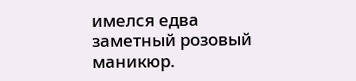имелся едва заметный розовый маникюр.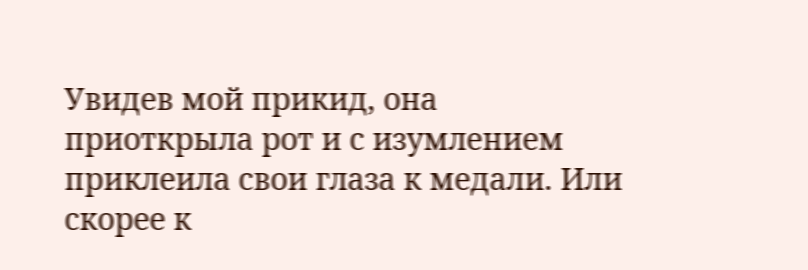Увидев мой прикид, она приоткрыла рот и с изумлением приклеила свои глаза к медали. Или скорее к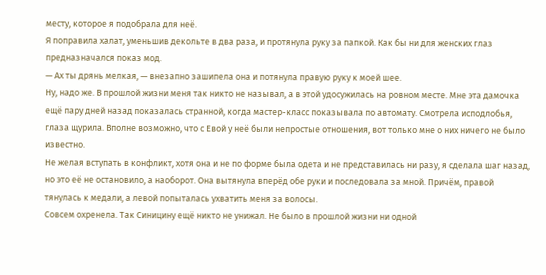месту, которое я подобрала для неё.
Я поправила халат, уменьшив декольте в два раза, и протянула руку за папкой. Как бы ни для женских глаз предназначался показ мод.
— Ах ты дрянь мелкая, — внезапно зашипела она и потянула правую руку к моей шее.
Ну, надо же. В прошлой жизни меня так никто не называл, а в этой удосужилась на ровном месте. Мне эта дамочка ещё пару дней назад показалась странной, когда мастер-класс показывала по автомату. Смотрела исподлобья, глаза щурила. Вполне возможно, что с Евой у неё были непростые отношения, вот только мне о них ничего не было известно.
Не желая вступать в конфликт, хотя она и не по форме была одета и не представилась ни разу, я сделала шаг назад, но это её не остановило, а наоборот. Она вытянула вперёд обе руки и последовала за мной. Причём, правой тянулась к медали, а левой попыталась ухватить меня за волосы.
Совсем охренела. Так Синицину ещё никто не унижал. Не было в прошлой жизни ни одной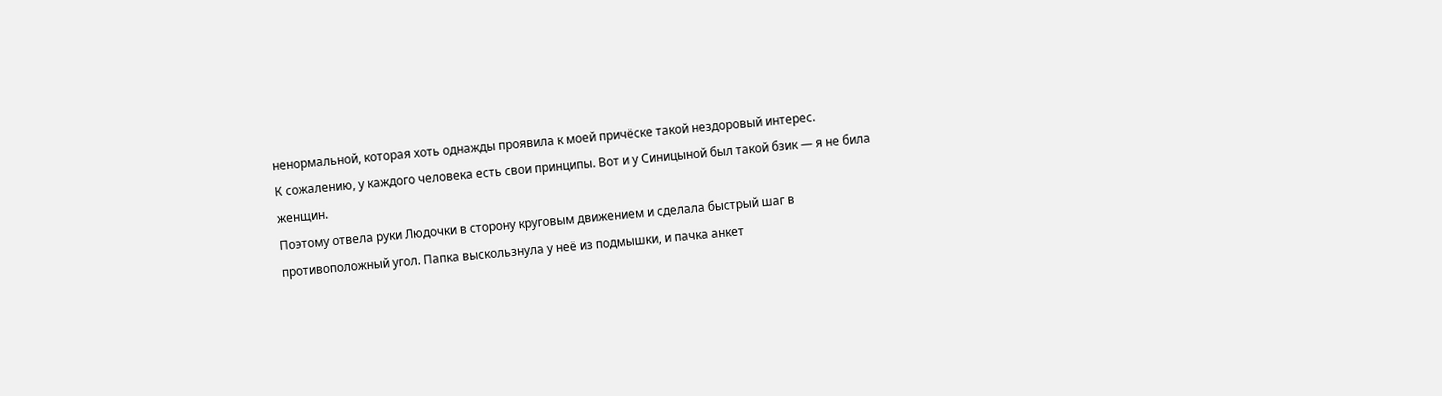ненормальной, которая хоть однажды проявила к моей причёске такой нездоровый интерес.
К сожалению, у каждого человека есть свои принципы. Вот и у Синицыной был такой бзик — я не била женщин.
Поэтому отвела руки Людочки в сторону круговым движением и сделала быстрый шаг в противоположный угол. Папка выскользнула у неё из подмышки, и пачка анкет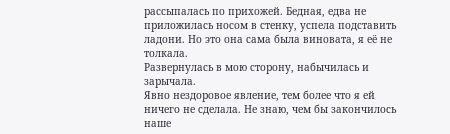рассыпалась по прихожей. Бедная, едва не приложилась носом в стенку, успела подставить ладони. Но это она сама была виновата, я её не толкала.
Развернулась в мою сторону, набычилась и зарычала.
Явно нездоровое явление, тем более что я ей ничего не сделала. Не знаю, чем бы закончилось наше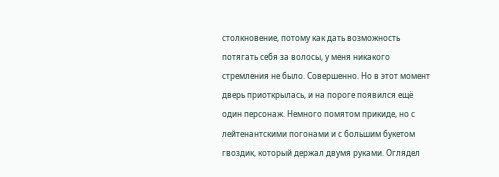столкновение, потому как дать возможность потягать себя за волосы, у меня никакого стремления не было. Совершенно. Но в этот момент дверь приоткрылась, и на пороге появился ещё один персонаж. Немного помятом прикиде, но с лейтенантскими погонами и с большим букетом гвоздик, который держал двумя руками. Оглядел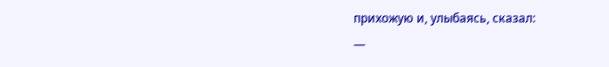прихожую и, улыбаясь, сказал:
—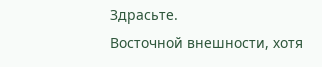Здрасьте.
Восточной внешности, хотя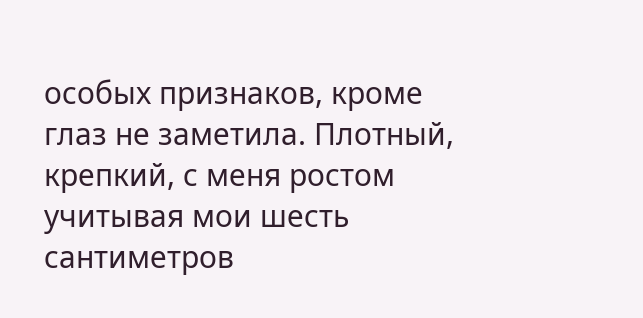особых признаков, кроме глаз не заметила. Плотный, крепкий, с меня ростом учитывая мои шесть сантиметров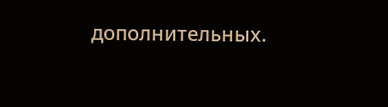дополнительных.